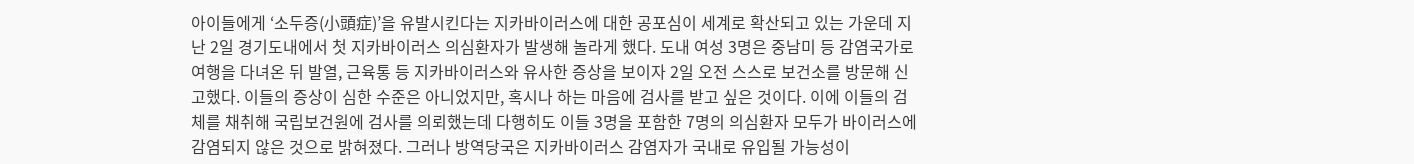아이들에게 ‘소두증(小頭症)’을 유발시킨다는 지카바이러스에 대한 공포심이 세계로 확산되고 있는 가운데 지난 2일 경기도내에서 첫 지카바이러스 의심환자가 발생해 놀라게 했다. 도내 여성 3명은 중남미 등 감염국가로 여행을 다녀온 뒤 발열, 근육통 등 지카바이러스와 유사한 증상을 보이자 2일 오전 스스로 보건소를 방문해 신고했다. 이들의 증상이 심한 수준은 아니었지만, 혹시나 하는 마음에 검사를 받고 싶은 것이다. 이에 이들의 검체를 채취해 국립보건원에 검사를 의뢰했는데 다행히도 이들 3명을 포함한 7명의 의심환자 모두가 바이러스에 감염되지 않은 것으로 밝혀졌다. 그러나 방역당국은 지카바이러스 감염자가 국내로 유입될 가능성이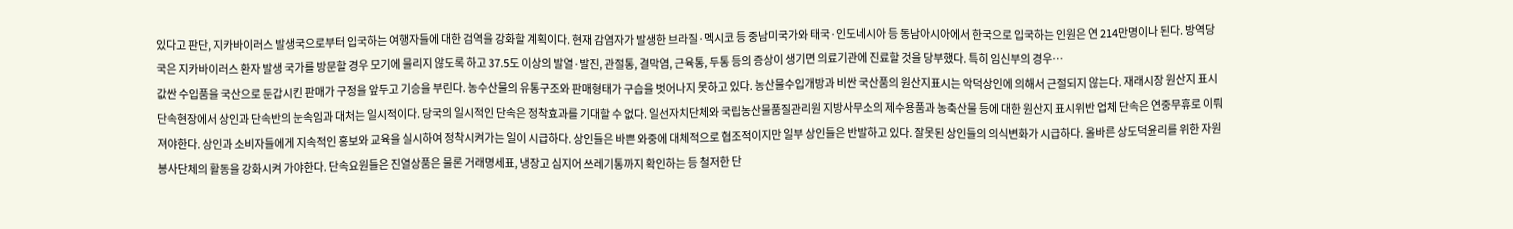있다고 판단, 지카바이러스 발생국으로부터 입국하는 여행자들에 대한 검역을 강화할 계획이다. 현재 감염자가 발생한 브라질·멕시코 등 중남미국가와 태국·인도네시아 등 동남아시아에서 한국으로 입국하는 인원은 연 214만명이나 된다. 방역당국은 지카바이러스 환자 발생 국가를 방문할 경우 모기에 물리지 않도록 하고 37.5도 이상의 발열·발진, 관절통, 결막염, 근육통, 두통 등의 증상이 생기면 의료기관에 진료할 것을 당부했다. 특히 임신부의 경우…
값싼 수입품을 국산으로 둔갑시킨 판매가 구정을 앞두고 기승을 부린다. 농수산물의 유통구조와 판매형태가 구습을 벗어나지 못하고 있다. 농산물수입개방과 비싼 국산품의 원산지표시는 악덕상인에 의해서 근절되지 않는다. 재래시장 원산지 표시 단속현장에서 상인과 단속반의 눈속임과 대처는 일시적이다. 당국의 일시적인 단속은 정착효과를 기대할 수 없다. 일선자치단체와 국립농산물품질관리원 지방사무소의 제수용품과 농축산물 등에 대한 원산지 표시위반 업체 단속은 연중무휴로 이뤄져야한다. 상인과 소비자들에게 지속적인 홍보와 교육을 실시하여 정착시켜가는 일이 시급하다. 상인들은 바쁜 와중에 대체적으로 협조적이지만 일부 상인들은 반발하고 있다. 잘못된 상인들의 의식변화가 시급하다. 올바른 상도덕윤리를 위한 자원봉사단체의 활동을 강화시켜 가야한다. 단속요원들은 진열상품은 물론 거래명세표, 냉장고 심지어 쓰레기통까지 확인하는 등 철저한 단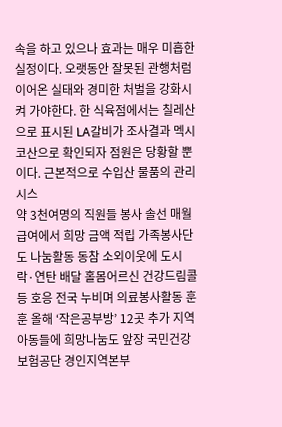속을 하고 있으나 효과는 매우 미흡한 실정이다. 오랫동안 잘못된 관행처럼 이어온 실태와 경미한 처벌을 강화시켜 가야한다. 한 식육점에서는 칠레산으로 표시된 LA갈비가 조사결과 멕시코산으로 확인되자 점원은 당황할 뿐이다. 근본적으로 수입산 물품의 관리시스
약 3천여명의 직원들 봉사 솔선 매월 급여에서 희망 금액 적립 가족봉사단도 나눔활동 동참 소외이웃에 도시락·연탄 배달 홀몸어르신 건강드림콜 등 호응 전국 누비며 의료봉사활동 훈훈 올해 ‘작은공부방’ 12곳 추가 지역아동들에 희망나눔도 앞장 국민건강보험공단 경인지역본부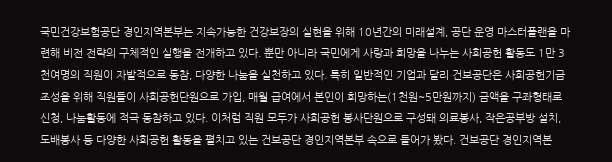국민건강보험공단 경인지역본부는 지속가능한 건강보장의 실현을 위해 10년간의 미래설계, 공단 운영 마스터플랜을 마련해 비전 전략의 구체적인 실행을 전개하고 있다. 뿐만 아니라 국민에게 사랑과 희망을 나누는 사회공헌 활동도 1만 3천여명의 직원이 자발적으로 동참, 다양한 나눔을 실천하고 있다. 특히 일반적인 기업과 달리 건보공단은 사회공헌기금조성을 위해 직원들이 사회공헌단원으로 가입, 매월 급여에서 본인이 희망하는(1천원~5만원까지) 금액을 구좌형태로 신청, 나눔활동에 적극 동참하고 있다. 이처럼 직원 모두가 사회공헌 봉사단원으로 구성돼 의료봉사, 작은공부방 설치, 도배봉사 등 다양한 사회공헌 활동을 펼치고 있는 건보공단 경인지역본부 속으로 들어가 봤다. 건보공단 경인지역본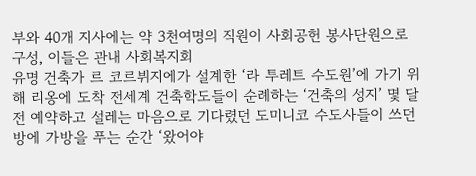부와 40개 지사에는 약 3천여명의 직원이 사회공헌 봉사단원으로 구성, 이들은 관내 사회복지회
유명 건축가 르 코르뷔지에가 설계한 ‘라 투레트 수도원’에 가기 위해 리옹에 도착 전세계 건축학도들이 순례하는 ‘건축의 성지’ 몇 달 전 예약하고 설레는 마음으로 기다렸던 도미니코 수도사들이 쓰던 방에 가방을 푸는 순간 ‘왔어야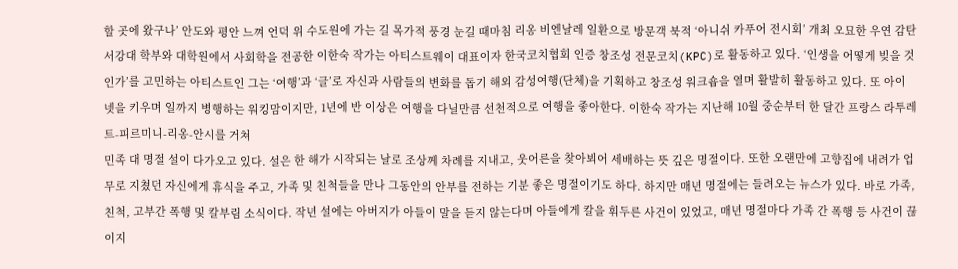할 곳에 왔구나’ 안도와 평안 느껴 언덕 위 수도원에 가는 길 목가적 풍경 눈길 때마침 리옹 비엔날레 일환으로 방문객 북적 ‘아니쉬 카푸어 전시회’ 개최 오묘한 우연 감탄 서강대 학부와 대학원에서 사회학을 전공한 이한숙 작가는 아티스트웨이 대표이자 한국코치협회 인증 창조성 전문코치(KPC)로 활동하고 있다. ‘인생을 어떻게 빚을 것인가’를 고민하는 아티스트인 그는 ‘여행’과 ‘글’로 자신과 사람들의 변화를 돕기 해외 감성여행(단체)을 기획하고 창조성 워크숍을 열며 활발히 활동하고 있다. 또 아이 넷을 키우며 일까지 병행하는 워킹맘이지만, 1년에 반 이상은 여행을 다닐만큼 선천적으로 여행을 좋아한다. 이한숙 작가는 지난해 10월 중순부터 한 달간 프랑스 라투레트-피르미니-리옹-안시를 거쳐
민족 대 명절 설이 다가오고 있다. 설은 한 해가 시작되는 날로 조상께 차례를 지내고, 웃어른을 찾아뵈어 세배하는 뜻 깊은 명절이다. 또한 오랜만에 고향집에 내려가 업무로 지쳤던 자신에게 휴식을 주고, 가족 및 친척들을 만나 그동안의 안부를 전하는 기분 좋은 명절이기도 하다. 하지만 매년 명절에는 들려오는 뉴스가 있다. 바로 가족, 친척, 고부간 폭행 및 칼부림 소식이다. 작년 설에는 아버지가 아들이 말을 듣지 않는다며 아들에게 칼을 휘두른 사건이 있었고, 매년 명절마다 가족 간 폭행 등 사건이 끊이지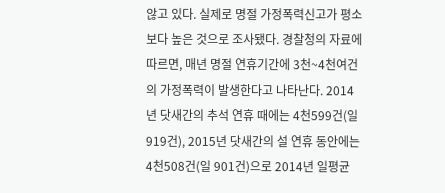않고 있다. 실제로 명절 가정폭력신고가 평소보다 높은 것으로 조사됐다. 경찰청의 자료에 따르면, 매년 명절 연휴기간에 3천~4천여건의 가정폭력이 발생한다고 나타난다. 2014년 닷새간의 추석 연휴 때에는 4천599건(일 919건), 2015년 닷새간의 설 연휴 동안에는 4천508건(일 901건)으로 2014년 일평균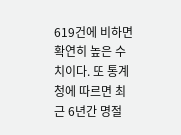619건에 비하면 확연히 높은 수치이다. 또 통계청에 따르면 최근 6년간 명절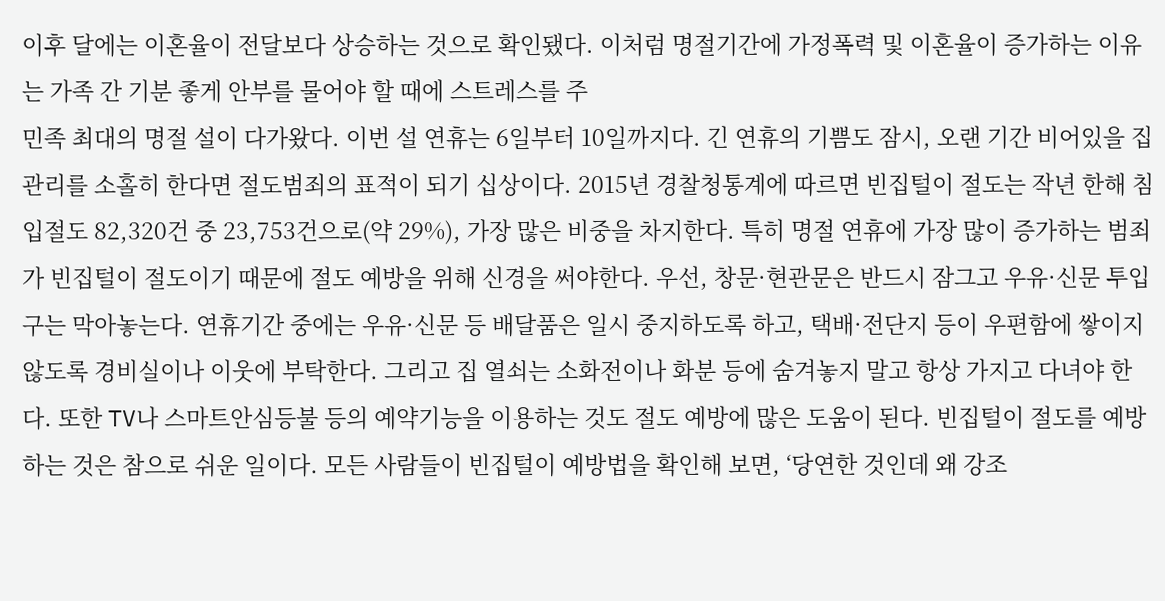이후 달에는 이혼율이 전달보다 상승하는 것으로 확인됐다. 이처럼 명절기간에 가정폭력 및 이혼율이 증가하는 이유는 가족 간 기분 좋게 안부를 물어야 할 때에 스트레스를 주
민족 최대의 명절 설이 다가왔다. 이번 설 연휴는 6일부터 10일까지다. 긴 연휴의 기쁨도 잠시, 오랜 기간 비어있을 집 관리를 소홀히 한다면 절도범죄의 표적이 되기 십상이다. 2015년 경찰청통계에 따르면 빈집털이 절도는 작년 한해 침입절도 82,320건 중 23,753건으로(약 29%), 가장 많은 비중을 차지한다. 특히 명절 연휴에 가장 많이 증가하는 범죄가 빈집털이 절도이기 때문에 절도 예방을 위해 신경을 써야한다. 우선, 창문·현관문은 반드시 잠그고 우유·신문 투입구는 막아놓는다. 연휴기간 중에는 우유·신문 등 배달품은 일시 중지하도록 하고, 택배·전단지 등이 우편함에 쌓이지 않도록 경비실이나 이웃에 부탁한다. 그리고 집 열쇠는 소화전이나 화분 등에 숨겨놓지 말고 항상 가지고 다녀야 한다. 또한 TV나 스마트안심등불 등의 예약기능을 이용하는 것도 절도 예방에 많은 도움이 된다. 빈집털이 절도를 예방하는 것은 참으로 쉬운 일이다. 모든 사람들이 빈집털이 예방법을 확인해 보면, ‘당연한 것인데 왜 강조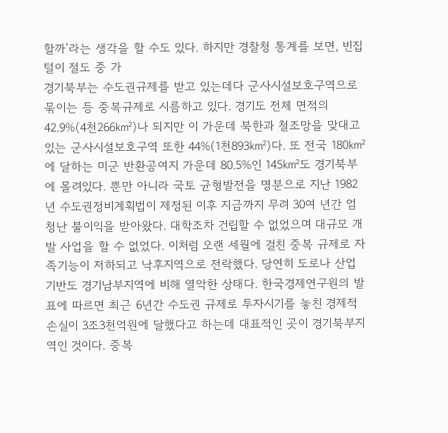할까’라는 생각을 할 수도 있다. 하지만 경찰청 통계를 보면, 빈집털이 절도 중 가
경기북부는 수도권규제를 받고 있는데다 군사시설보호구역으로 묶이는 등 중복규제로 시름하고 있다. 경기도 전체 면적의 42.9%(4천266㎢)나 되지만 이 가운데 북한과 철조망을 맞대고 있는 군사시설보호구역 또한 44%(1천893㎢)다. 또 전국 180㎢에 달하는 미군 반환공여지 가운데 80.5%인 145㎢도 경기북부에 몰려있다. 뿐만 아니라 국토 균형발전을 명분으로 지난 1982년 수도권정비계획법이 제정된 이후 지금까지 무려 30여 년간 엄청난 불이익을 받아왔다. 대학조차 건립할 수 없었으며 대규모 개발 사업을 할 수 없었다. 이처럼 오랜 세월에 걸친 중복 규제로 자족기능이 저하되고 낙후지역으로 전락했다. 당연히 도로나 산업 기반도 경기남부지역에 비해 열악한 상태다. 한국경제연구원의 발표에 따르면 최근 6년간 수도권 규제로 투자시기를 놓친 경제적 손실이 3조3천억원에 달했다고 하는데 대표적인 곳이 경기북부지역인 것이다. 중복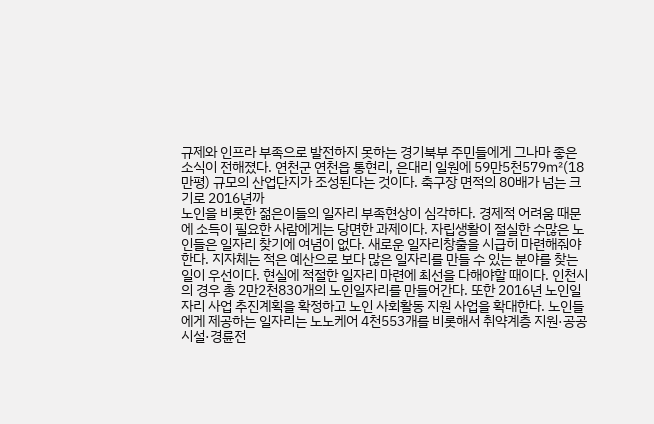규제와 인프라 부족으로 발전하지 못하는 경기북부 주민들에게 그나마 좋은 소식이 전해졌다. 연천군 연천읍 통현리, 은대리 일원에 59만5천579㎡(18만평) 규모의 산업단지가 조성된다는 것이다. 축구장 면적의 80배가 넘는 크기로 2016년까
노인을 비롯한 젊은이들의 일자리 부족현상이 심각하다. 경제적 어려움 때문에 소득이 필요한 사람에게는 당면한 과제이다. 자립생활이 절실한 수많은 노인들은 일자리 찾기에 여념이 없다. 새로운 일자리창출을 시급히 마련해줘야 한다. 지자체는 적은 예산으로 보다 많은 일자리를 만들 수 있는 분야를 찾는 일이 우선이다. 현실에 적절한 일자리 마련에 최선을 다해야할 때이다. 인천시의 경우 총 2만2천830개의 노인일자리를 만들어간다. 또한 2016년 노인일자리 사업 추진계획을 확정하고 노인 사회활동 지원 사업을 확대한다. 노인들에게 제공하는 일자리는 노노케어 4천553개를 비롯해서 취약계층 지원·공공시설·경륜전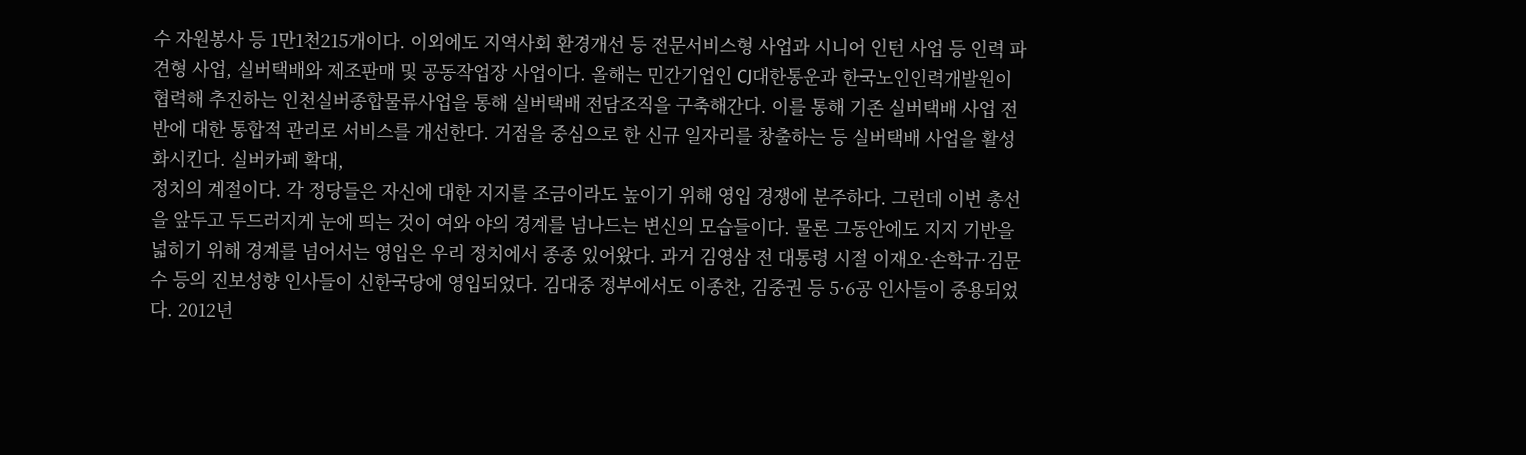수 자원봉사 등 1만1천215개이다. 이외에도 지역사회 환경개선 등 전문서비스형 사업과 시니어 인턴 사업 등 인력 파견형 사업, 실버택배와 제조판매 및 공동작업장 사업이다. 올해는 민간기업인 CJ대한통운과 한국노인인력개발원이 협력해 추진하는 인천실버종합물류사업을 통해 실버택배 전담조직을 구축해간다. 이를 통해 기존 실버택배 사업 전반에 대한 통합적 관리로 서비스를 개선한다. 거점을 중심으로 한 신규 일자리를 창출하는 등 실버택배 사업을 활성화시킨다. 실버카페 확대,
정치의 계절이다. 각 정당들은 자신에 대한 지지를 조금이라도 높이기 위해 영입 경쟁에 분주하다. 그런데 이번 총선을 앞두고 두드러지게 눈에 띄는 것이 여와 야의 경계를 넘나드는 변신의 모습들이다. 물론 그동안에도 지지 기반을 넓히기 위해 경계를 넘어서는 영입은 우리 정치에서 종종 있어왔다. 과거 김영삼 전 대통령 시절 이재오·손학규·김문수 등의 진보성향 인사들이 신한국당에 영입되었다. 김대중 정부에서도 이종찬, 김중권 등 5·6공 인사들이 중용되었다. 2012년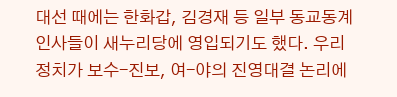대선 때에는 한화갑, 김경재 등 일부 동교동계 인사들이 새누리당에 영입되기도 했다. 우리 정치가 보수-진보, 여-야의 진영대결 논리에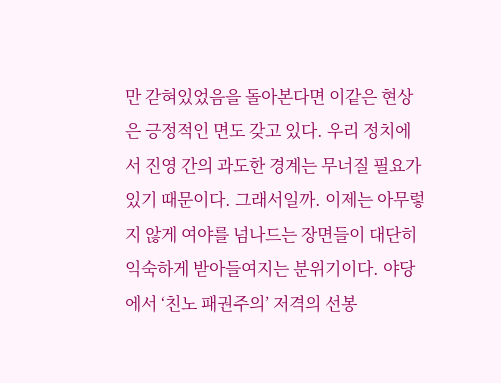만 갇혀있었음을 돌아본다면 이같은 현상은 긍정적인 면도 갖고 있다. 우리 정치에서 진영 간의 과도한 경계는 무너질 필요가 있기 때문이다. 그래서일까. 이제는 아무렇지 않게 여야를 넘나드는 장면들이 대단히 익숙하게 받아들여지는 분위기이다. 야당에서 ‘친노 패권주의’ 저격의 선봉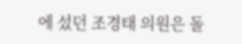에 섰던 조경태 의원은 돌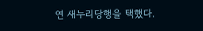연 새누리당행을 택했다.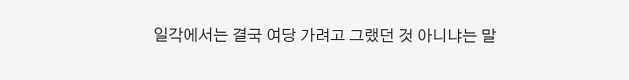일각에서는 결국 여당 가려고 그랬던 것 아니냐는 말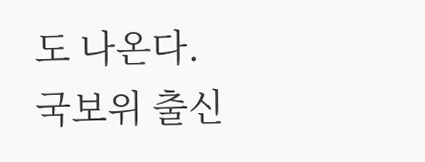도 나온다. 국보위 출신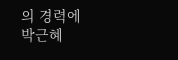의 경력에 박근혜